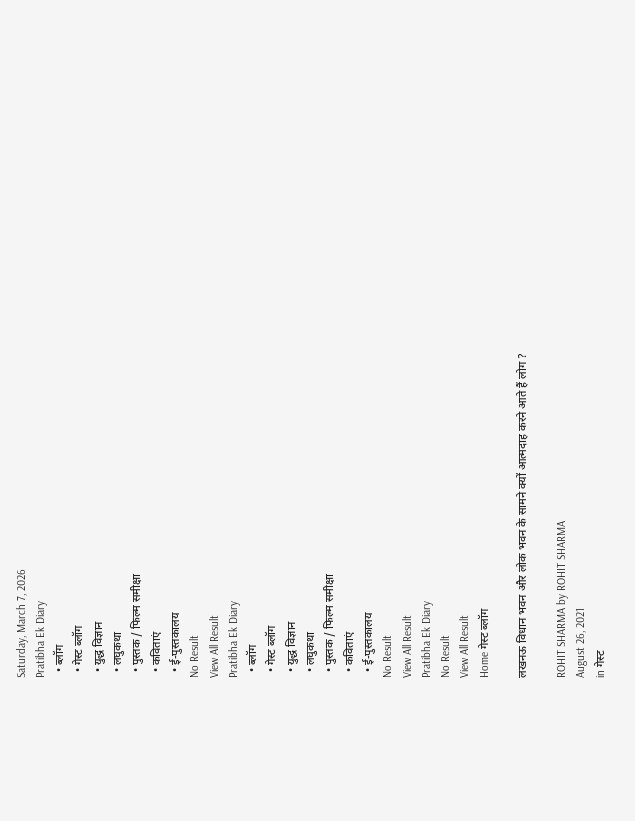Saturday, March 7, 2026
Pratibha Ek Diary
  • ब्लॉग
  • गेस्ट ब्लॉग
  • युद्ध विज्ञान
  • लघुकथा
  • पुस्तक / फिल्म समीक्षा
  • कविताएं
  • ई-पुस्तकालय
No Result
View All Result
Pratibha Ek Diary
  • ब्लॉग
  • गेस्ट ब्लॉग
  • युद्ध विज्ञान
  • लघुकथा
  • पुस्तक / फिल्म समीक्षा
  • कविताएं
  • ई-पुस्तकालय
No Result
View All Result
Pratibha Ek Diary
No Result
View All Result
Home गेस्ट ब्लॉग

लखनऊ विधान भवन और लोक भवन के सामने क्यों आत्मदाह करने आते हैं लोग ?

ROHIT SHARMA by ROHIT SHARMA
August 26, 2021
in गेस्ट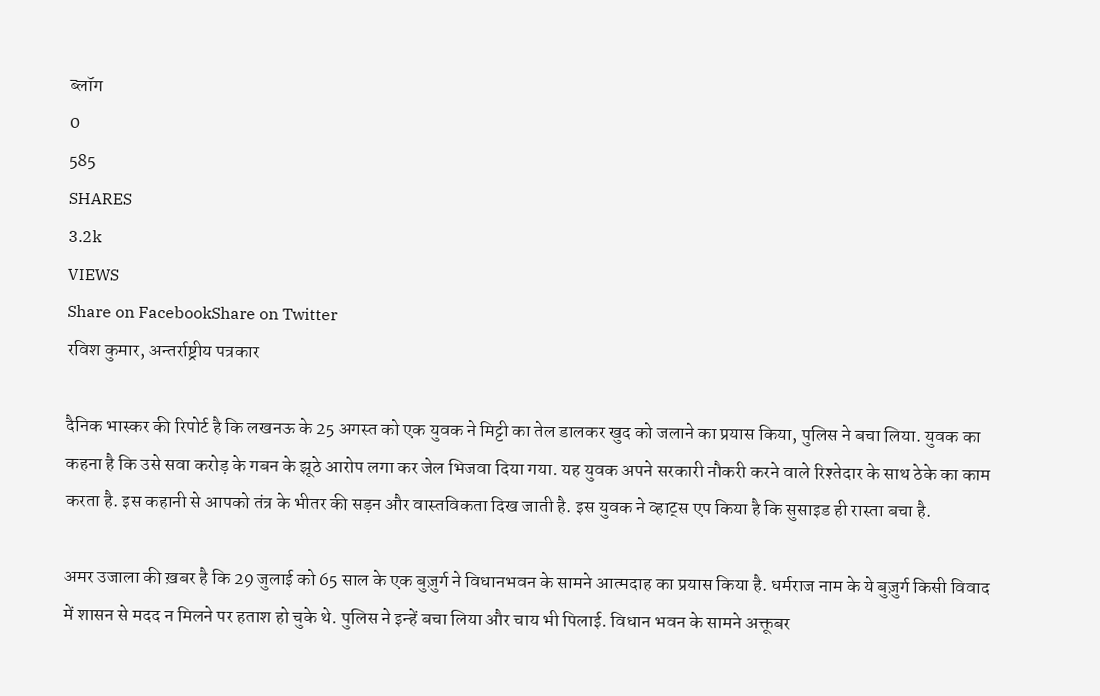ब्लॉग
0
585
SHARES
3.2k
VIEWS
Share on FacebookShare on Twitter
रविश कुमार, अन्तर्राष्ट्रीय पत्रकार

दैनिक भास्कर की रिपोर्ट है कि लखनऊ के 25 अगस्त को एक युवक ने मिट्टी का तेल डालकर खुद को जलाने का प्रयास किया, पुलिस ने बचा लिया. युवक का कहना है कि उसे सवा करोड़ के गबन के झूठे आरोप लगा कर जेल भिजवा दिया गया. यह युवक अपने सरकारी नौकरी करने वाले रिश्तेदार के साथ ठेके का काम करता है. इस कहानी से आपको तंत्र के भीतर की सड़न और वास्तविकता दिख जाती है. इस युवक ने व्हाट्स एप किया है कि सुसाइड ही रास्ता बचा है.

अमर उजाला की ख़बर है कि 29 जुलाई को 65 साल के एक बुज़ुर्ग ने विधानभवन के सामने आत्मदाह का प्रयास किया है. धर्मराज नाम के ये बुज़ुर्ग किसी विवाद में शासन से मदद न मिलने पर हताश हो चुके थे. पुलिस ने इन्हें बचा लिया और चाय भी पिलाई. विधान भवन के सामने अक्तूबर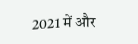2021 में और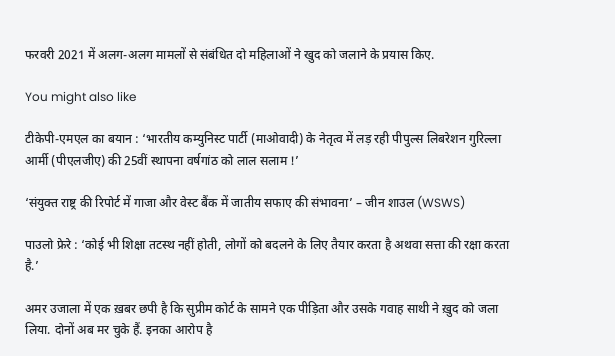फरवरी 2021 में अलग-अलग मामलों से संबंधित दो महिलाओं ने खुद को जलाने के प्रयास किए.

You might also like

टीकेपी-एमएल का बयान : ‘भारतीय कम्युनिस्ट पार्टी (माओवादी) के नेतृत्व में लड़ रही पीपुल्स लिबरेशन गुरिल्ला आर्मी (पीएलजीए) की 25वीं स्थापना वर्षगांठ को लाल सलाम !’

‘संयुक्त राष्ट्र की रिपोर्ट में गाजा और वेस्ट बैंक में जातीय सफाए की संभावना’ – जीन शाउल (WSWS)

पाउलो फ्रेरे : ‘कोई भी शिक्षा तटस्थ नहीं होती, लोगों को बदलने के लिए तैयार करता है अथवा सत्ता की रक्षा करता है.’

अमर उजाला में एक ख़बर छपी है कि सुप्रीम कोर्ट के सामने एक पीड़िता और उसके गवाह साथी ने ख़ुद को जला लिया. दोनों अब मर चुके हैं. इनका आरोप है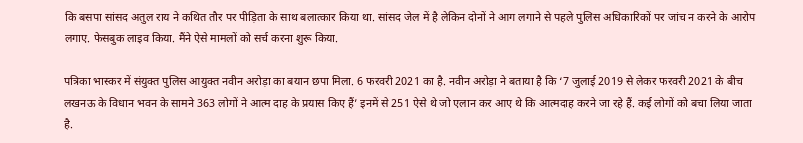कि बसपा सांसद अतुल राय ने कथित तौर पर पीड़िता के साथ बलात्कार किया था. सांसद जेल में है लेकिन दोनों ने आग लगाने से पहले पुलिस अधिकारिकों पर जांच न करने के आरोप लगाए. फेसबुक लाइव किया. मैंने ऐसे मामलों को सर्च करना शुरू किया.

पत्रिका भास्कर में संयुक्त पुलिस आयुक्त नवीन अरोड़ा का बयान छपा मिला. 6 फरवरी 2021 का है. नवीन अरोड़ा ने बताया है कि ‘7 जुलाई 2019 से लेकर फरवरी 2021 के बीच लखनऊ के विधान भवन के सामने 363 लोगों ने आत्म दाह के प्रयास किए हैं’ इनमें से 251 ऐसे थे जो एलान कर आए थे कि आत्मदाह करने जा रहे हैं. कई लोगों को बचा लिया जाता है.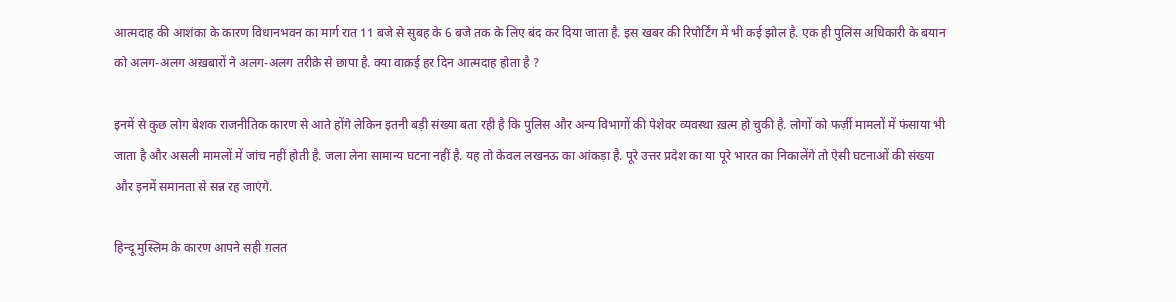आत्मदाह की आशंका के कारण विधानभवन का मार्ग रात 11 बजे से सुबह के 6 बजे तक के लिए बंद कर दिया जाता है. इस खबर की रिपोर्टिंग में भी कई झोल है. एक ही पुलिस अधिकारी के बयान को अलग-अलग अख़बारों ने अलग-अलग तरीक़े से छापा है. क्या वाक़ई हर दिन आत्मदाह होता है ?

इनमें से कुछ लोग बेशक राजनीतिक कारण से आते होंगे लेकिन इतनी बड़ी संख्या बता रही है कि पुलिस और अन्य विभागों की पेशेवर व्यवस्था ख़त्म हो चुकी है. लोगों को फर्ज़ी मामलों में फंसाया भी जाता है और असली मामलों में जांच नहीं होती है. जला लेना सामान्य घटना नहीं है. यह तो केवल लखनऊ का आंकड़ा है. पूरे उत्तर प्रदेश का या पूरे भारत का निकालेंगे तो ऐसी घटनाओं की संख्या और इनमें समानता से सन्न रह जाएंगे.

हिन्दू मुस्लिम के कारण आपने सही ग़लत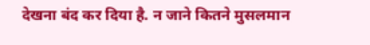देखना बंद कर दिया है. न जाने कितने मुसलमान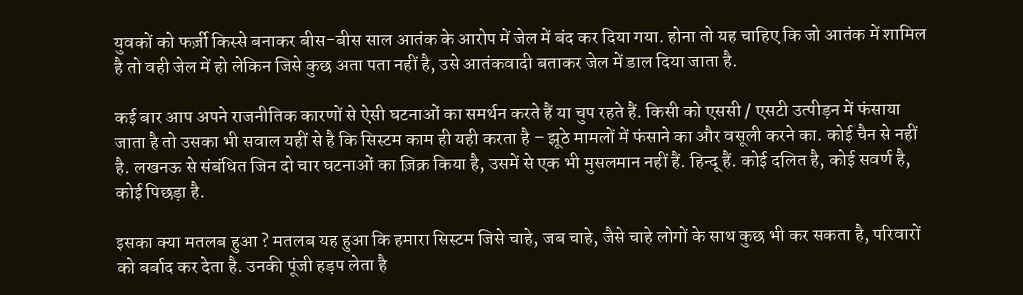युवकों को फर्ज़ी किस्से बनाकर बीस-बीस साल आतंक के आरोप में जेल में बंद कर दिया गया. होना तो यह चाहिए कि जो आतंक में शामिल है तो वही जेल में हो लेकिन जिसे कुछ अता पता नहीं है, उसे आतंकवादी बताकर जेल में डाल दिया जाता है.

कई बार आप अपने राजनीतिक कारणों से ऐसी घटनाओं का समर्थन करते हैं या चुप रहते हैं. किसी को एससी / एसटी उत्पीड़न में फंसाया जाता है तो उसका भी सवाल यहीं से है कि सिस्टम काम ही यही करता है – झूठे मामलों में फंसाने का और वसूली करने का. कोई चैन से नहीं है. लखनऊ से संबंधित जिन दो चार घटनाओं का ज़िक्र किया है, उसमें से एक भी मुसलमान नहीं हैं. हिन्दू हैं. कोई दलित है, कोई सवर्ण है, कोई पिछड़ा है.

इसका क्या मतलब हुआ ? मतलब यह हुआ कि हमारा सिस्टम जिसे चाहे, जब चाहे, जैसे चाहे लोगों के साथ कुछ भी कर सकता है, परिवारों को बर्बाद कर देता है. उनकी पूंजी हड़प लेता है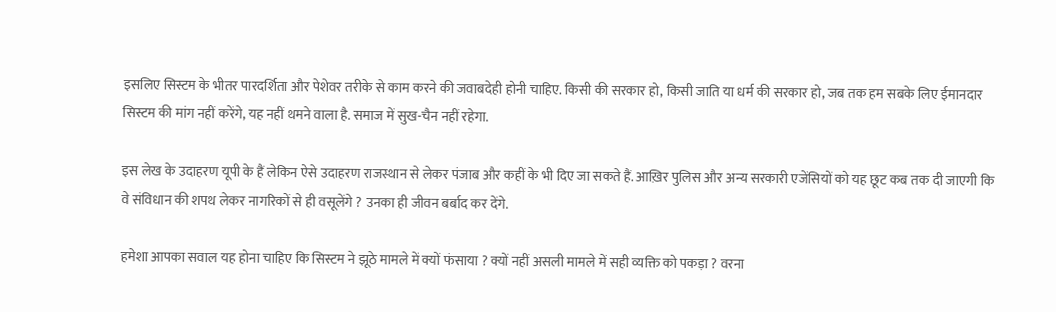इसलिए सिस्टम के भीतर पारदर्शिता और पेशेवर तरीके से काम करने की जवाबदेही होनी चाहिए. किसी की सरकार हो, किसी जाति या धर्म की सरकार हो, जब तक हम सबके लिए ईमानदार सिस्टम की मांग नहीं करेंगे, यह नहीं थमने वाला है. समाज में सुख-चैन नहीं रहेगा.

इस लेख के उदाहरण यूपी के हैं लेकिन ऐसे उदाहरण राजस्थान से लेकर पंजाब और कहीं के भी दिए जा सकते हैं. आख़िर पुलिस और अन्य सरकारी एजेंसियों को यह छूट कब तक दी जाएगी कि वे संविधान की शपथ लेकर नागरिकों से ही वसूलेंगे ? उनका ही जीवन बर्बाद कर देंगे.

हमेशा आपका सवाल यह होना चाहिए कि सिस्टम ने झूठे मामले में क्यों फंसाया ? क्यों नहीं असली मामले में सही व्यक्ति को पकड़ा ? वरना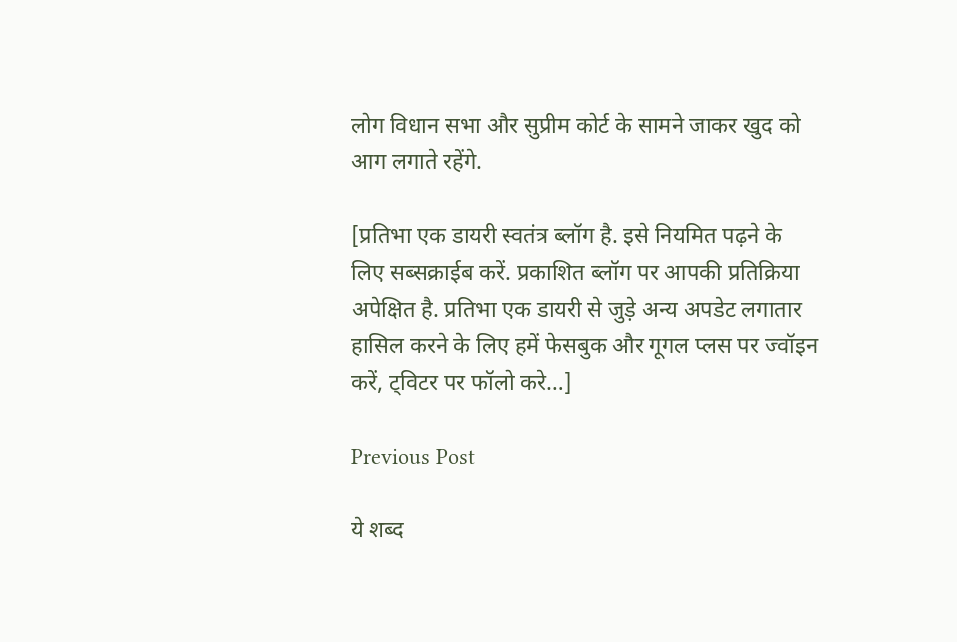लोग विधान सभा और सुप्रीम कोर्ट के सामने जाकर खुद को आग लगाते रहेंगे.

[प्रतिभा एक डायरी स्वतंत्र ब्लॉग है. इसे नियमित पढ़ने के लिए सब्सक्राईब करें. प्रकाशित ब्लॉग पर आपकी प्रतिक्रिया अपेक्षित है. प्रतिभा एक डायरी से जुड़े अन्य अपडेट लगातार हासिल करने के लिए हमें फेसबुक और गूगल प्लस पर ज्वॉइन करें, ट्विटर पर फॉलो करे…]

Previous Post

ये शब्द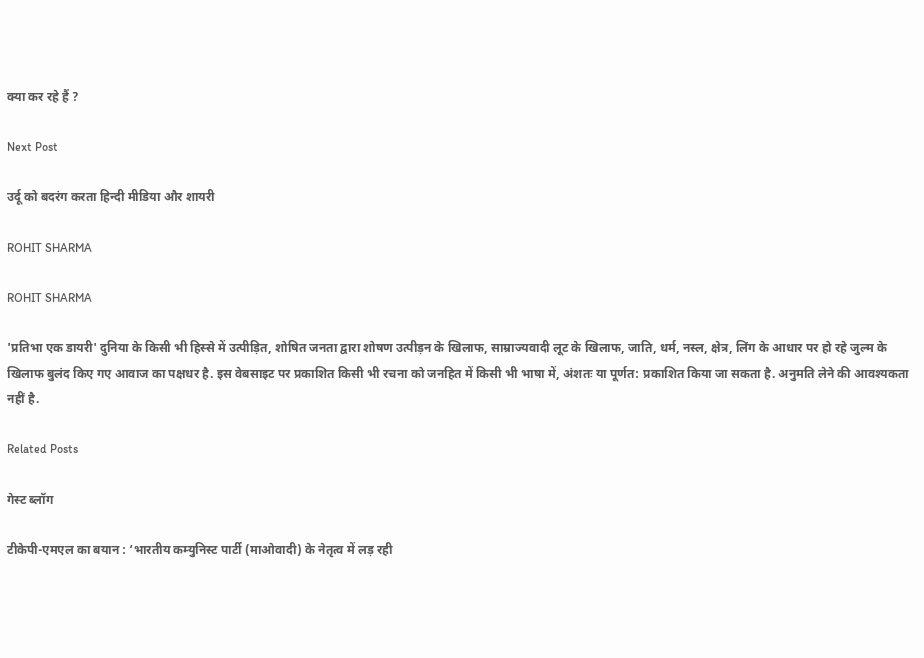क्या कर रहे हैं ?

Next Post

उर्दू को बदरंग करता हिन्दी मीडिया और शायरी

ROHIT SHARMA

ROHIT SHARMA

'प्रतिभा एक डायरी' दुनिया के किसी भी हिस्से में उत्पीड़ित, शोषित जनता द्वारा शोषण उत्पीड़न के खिलाफ, साम्राज्यवादी लूट के खिलाफ, जाति, धर्म, नस्ल, क्षेत्र, लिंग के आधार पर हो रहे जुल्म के खिलाफ बुलंद किए गए आवाज का पक्षधर है. इस वेबसाइट पर प्रकाशित किसी भी रचना को जनहित में किसी भी भाषा में, अंशतः या पूर्णत: प्रकाशित किया जा सकता है. अनुमति लेने की आवश्यकता नहीं है.

Related Posts

गेस्ट ब्लॉग

टीकेपी-एमएल का बयान : ‘भारतीय कम्युनिस्ट पार्टी (माओवादी) के नेतृत्व में लड़ रही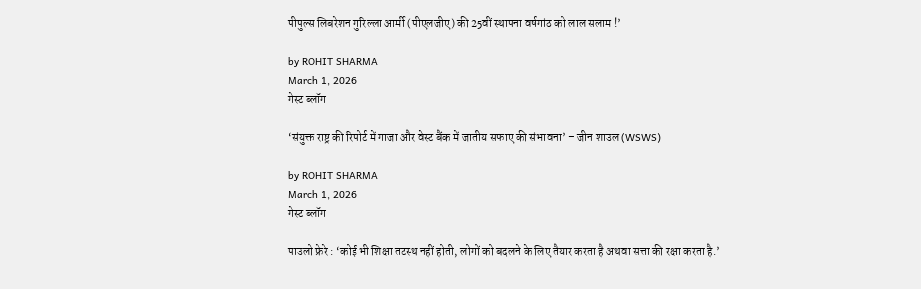पीपुल्स लिबरेशन गुरिल्ला आर्मी (पीएलजीए) की 25वीं स्थापना वर्षगांठ को लाल सलाम !’

by ROHIT SHARMA
March 1, 2026
गेस्ट ब्लॉग

‘संयुक्त राष्ट्र की रिपोर्ट में गाजा और वेस्ट बैंक में जातीय सफाए की संभावना’ – जीन शाउल (WSWS)

by ROHIT SHARMA
March 1, 2026
गेस्ट ब्लॉग

पाउलो फ्रेरे : ‘कोई भी शिक्षा तटस्थ नहीं होती, लोगों को बदलने के लिए तैयार करता है अथवा सत्ता की रक्षा करता है.’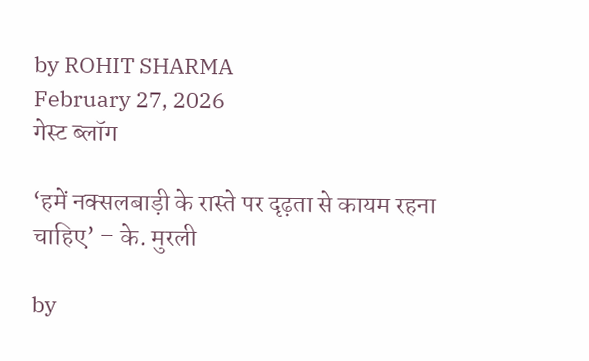by ROHIT SHARMA
February 27, 2026
गेस्ट ब्लॉग

‘हमें नक्सलबाड़ी के रास्ते पर दृढ़ता से कायम रहना चाहिए’ – के. मुरली

by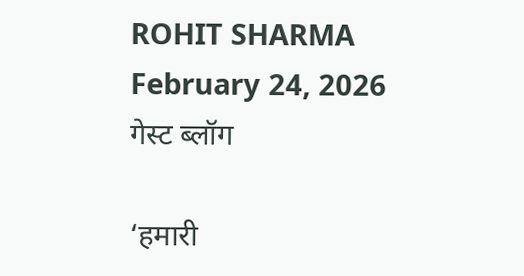ROHIT SHARMA
February 24, 2026
गेस्ट ब्लॉग

‘हमारी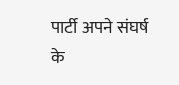पार्टी अपने संघर्ष के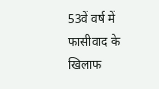53वें वर्ष में फासीवाद के खिलाफ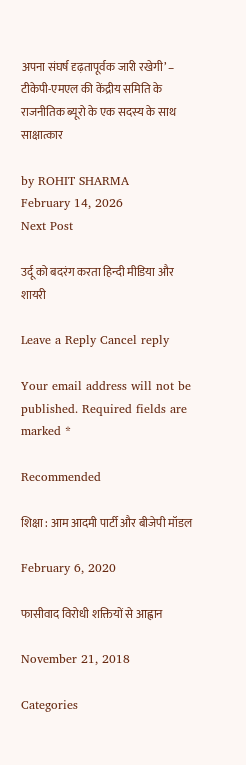अपना संघर्ष दृढ़तापूर्वक जारी रखेगी’ – टीकेपी-एमएल की केंद्रीय समिति के राजनीतिक ब्यूरो के एक सदस्य के साथ साक्षात्कार

by ROHIT SHARMA
February 14, 2026
Next Post

उर्दू को बदरंग करता हिन्दी मीडिया और शायरी

Leave a Reply Cancel reply

Your email address will not be published. Required fields are marked *

Recommended

शिक्षा : आम आदमी पार्टी और बीजेपी मॉडल

February 6, 2020

फासीवाद विरोधी शक्तियों से आह्वान

November 21, 2018

Categories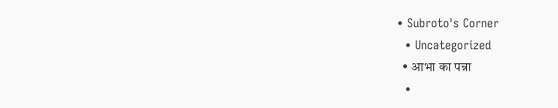• Subroto's Corner
  • Uncategorized
  • आभा का पन्ना
  •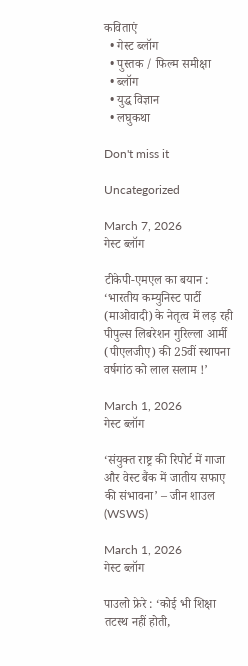कविताएं
  • गेस्ट ब्लॉग
  • पुस्तक / फिल्म समीक्षा
  • ब्लॉग
  • युद्ध विज्ञान
  • लघुकथा

Don't miss it

Uncategorized

March 7, 2026
गेस्ट ब्लॉग

टीकेपी-एमएल का बयान : ‘भारतीय कम्युनिस्ट पार्टी (माओवादी) के नेतृत्व में लड़ रही पीपुल्स लिबरेशन गुरिल्ला आर्मी (पीएलजीए) की 25वीं स्थापना वर्षगांठ को लाल सलाम !’

March 1, 2026
गेस्ट ब्लॉग

‘संयुक्त राष्ट्र की रिपोर्ट में गाजा और वेस्ट बैंक में जातीय सफाए की संभावना’ – जीन शाउल (WSWS)

March 1, 2026
गेस्ट ब्लॉग

पाउलो फ्रेरे : ‘कोई भी शिक्षा तटस्थ नहीं होती,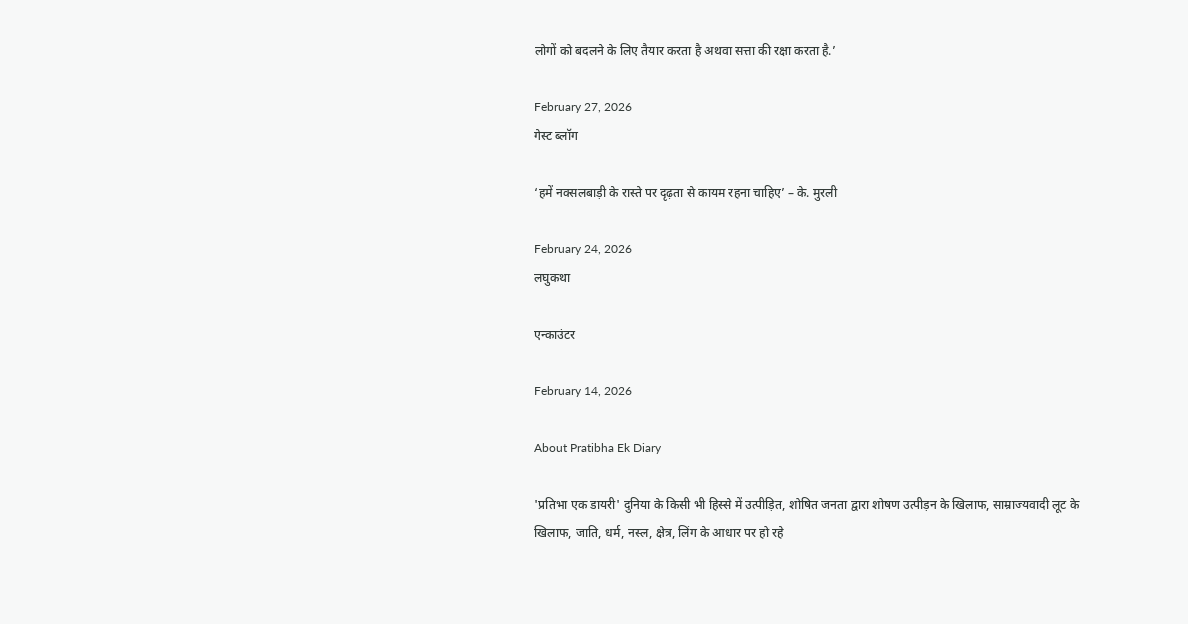लोगों को बदलने के लिए तैयार करता है अथवा सत्ता की रक्षा करता है.’

February 27, 2026
गेस्ट ब्लॉग

‘हमें नक्सलबाड़ी के रास्ते पर दृढ़ता से कायम रहना चाहिए’ – के. मुरली

February 24, 2026
लघुकथा

एन्काउंटर

February 14, 2026

About Pratibha Ek Diary

'प्रतिभा एक डायरी' दुनिया के किसी भी हिस्से में उत्पीड़ित, शोषित जनता द्वारा शोषण उत्पीड़न के खिलाफ, साम्राज्यवादी लूट के खिलाफ, जाति, धर्म, नस्ल, क्षेत्र, लिंग के आधार पर हो रहे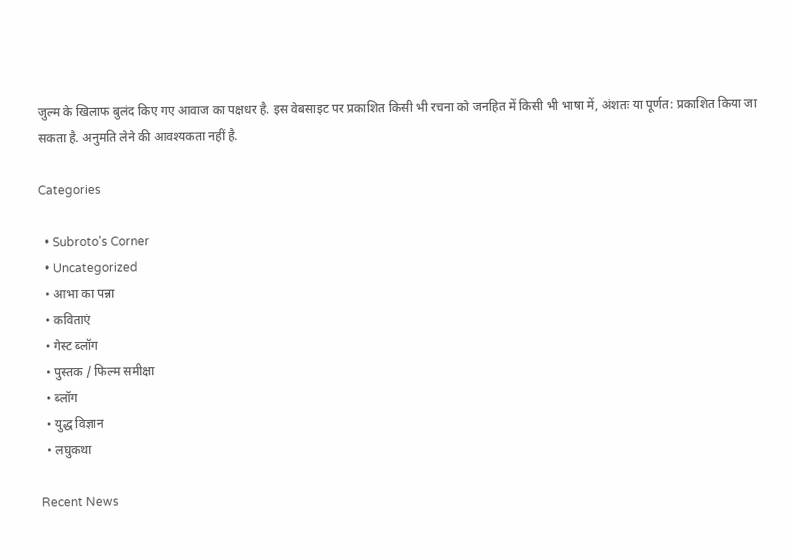जुल्म के खिलाफ बुलंद किए गए आवाज का पक्षधर है. इस वेबसाइट पर प्रकाशित किसी भी रचना को जनहित में किसी भी भाषा में, अंशतः या पूर्णत: प्रकाशित किया जा सकता है. अनुमति लेने की आवश्यकता नहीं है.

Categories

  • Subroto's Corner
  • Uncategorized
  • आभा का पन्ना
  • कविताएं
  • गेस्ट ब्लॉग
  • पुस्तक / फिल्म समीक्षा
  • ब्लॉग
  • युद्ध विज्ञान
  • लघुकथा

Recent News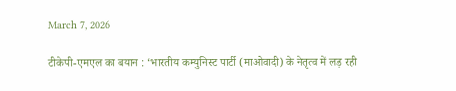March 7, 2026

टीकेपी-एमएल का बयान : ‘भारतीय कम्युनिस्ट पार्टी (माओवादी) के नेतृत्व में लड़ रही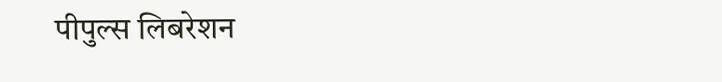पीपुल्स लिबरेशन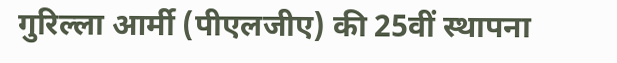गुरिल्ला आर्मी (पीएलजीए) की 25वीं स्थापना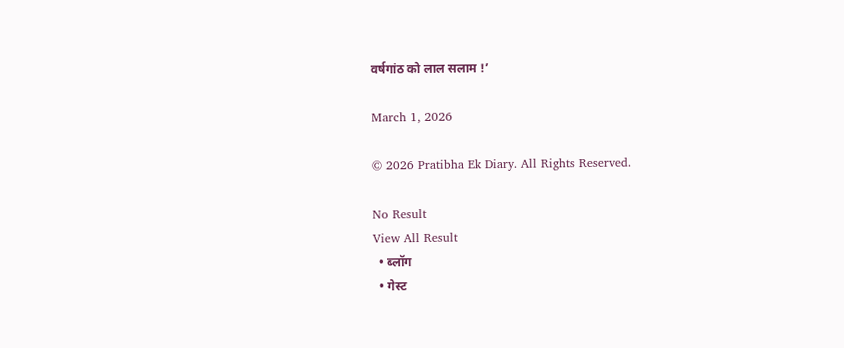वर्षगांठ को लाल सलाम !’

March 1, 2026

© 2026 Pratibha Ek Diary. All Rights Reserved.

No Result
View All Result
  • ब्लॉग
  • गेस्ट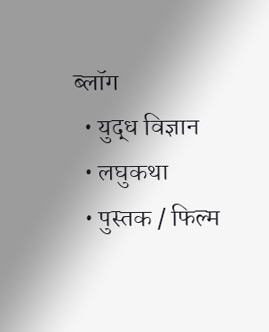ब्लॉग
  • युद्ध विज्ञान
  • लघुकथा
  • पुस्तक / फिल्म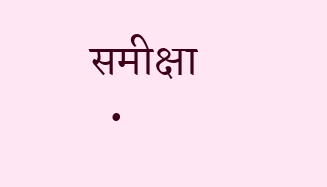समीक्षा
  •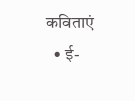कविताएं
  • ई-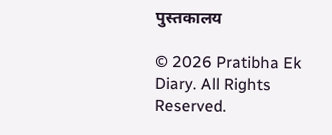पुस्तकालय

© 2026 Pratibha Ek Diary. All Rights Reserved.